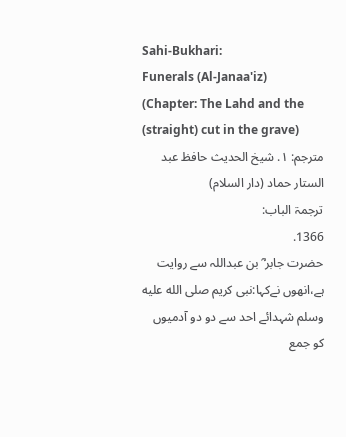Sahi-Bukhari:
Funerals (Al-Janaa'iz)
(Chapter: The Lahd and the (straight) cut in the grave)
مترجم: ١. شیخ الحدیث حافظ عبد الستار حماد (دار السلام)
ترجمۃ الباب:
1366.
حضرت جابر ؓ بن عبداللہ سے روایت ہے،انھوں نےکہا:نبی کریم صلى الله عليه وسلم شہدائے احد سے دو دو آدمیوں کو جمع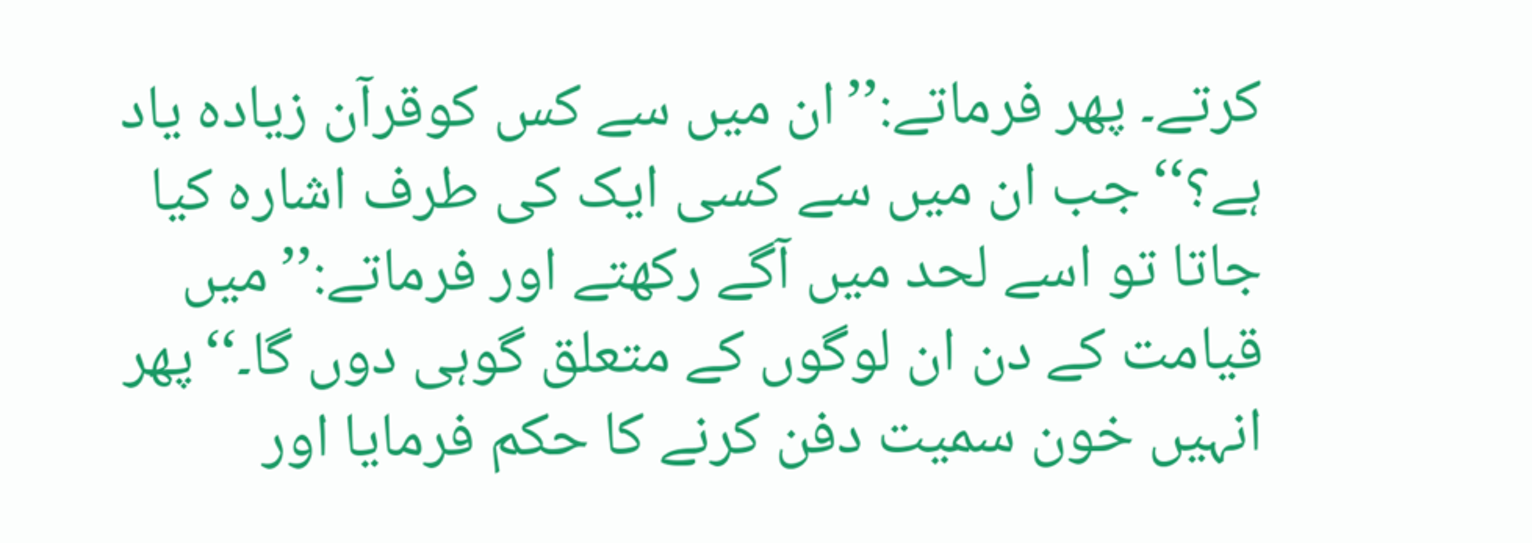کرتے۔ پھر فرماتے:’’ان میں سے کس کوقرآن زیادہ یاد ہے؟‘‘جب ان میں سے کسی ایک کی طرف اشارہ کیا جاتا تو اسے لحد میں آگے رکھتے اور فرماتے:’’میں قیامت کے دن ان لوگوں کے متعلق گوہی دوں گا۔‘‘پھر انہیں خون سمیت دفن کرنے کا حکم فرمایا اور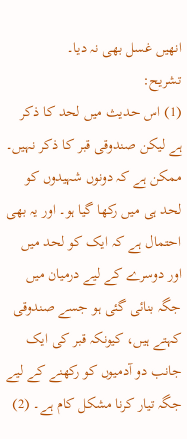انھیں غسل بھی نہ دیا۔
تشریح:
(1) اس حدیث میں لحد کا ذکر ہے لیکن صندوقی قبر کا ذکر نہیں۔ ممکن ہے کہ دونوں شہیدوں کو لحد ہی میں رکھا گیا ہو۔ اور یہ بھی احتمال ہے کہ ایک کو لحد میں اور دوسرے کے لیے درمیان میں جگہ بنائی گئی ہو جسے صندوقی کہتے ہیں، کیونکہ قبر کی ایک جانب دو آدمیوں کو رکھنے کے لیے جگہ تیار کرنا مشکل کام ہے۔ (2)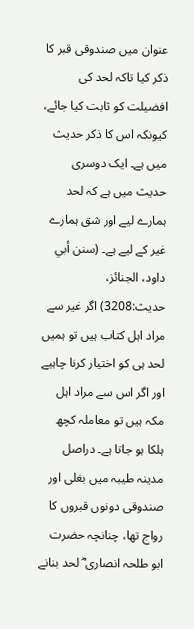عنوان میں صندوقی قبر کا ذکر کیا تاکہ لحد کی افضیلت کو ثابت کیا جائے، کیونکہ اس کا ذکر حدیث میں ہے۔ ایک دوسری حدیث میں ہے کہ لحد ہمارے لیے اور شق ہمارے غیر کے لیے ہے۔ (سنن أبي داود، الجنائز، حدیث:3208) اگر غیر سے مراد اہل کتاب ہیں تو ہمیں لحد ہی کو اختیار کرنا چاہیے اور اگر اس سے مراد اہل مکہ ہیں تو معاملہ کچھ ہلکا ہو جاتا ہے۔ دراصل مدینہ طیبہ میں بغلی اور صندوقی دونوں قبروں کا رواج تھا، چنانچہ حضرت ابو طلحہ انصاری ؓ لحد بنانے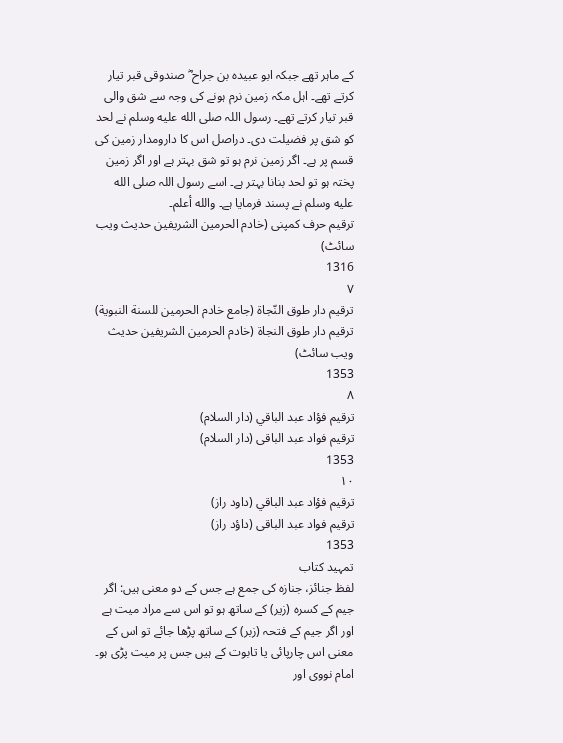کے ماہر تھے جبکہ ابو عبیدہ بن جراح ؓ صندوقی قبر تیار کرتے تھے۔ اہل مکہ زمین نرم ہونے کی وجہ سے شق والی قبر تیار کرتے تھے۔ رسول اللہ صلى الله عليه وسلم نے لحد کو شق پر فضیلت دی۔ دراصل اس کا دارومدار زمین کی قسم پر ہے۔ اگر زمین نرم ہو تو شق بہتر ہے اور اگر زمین پختہ ہو تو لحد بنانا بہتر ہے۔ اسے رسول اللہ صلى الله عليه وسلم نے پسند فرمایا ہے۔ والله أعلم۔
ترقیم حرف کمپنی (خادم الحرمین الشریفین حدیث ویب سائٹ)
1316
٧
ترقيم دار طوق النّجاة (جامع خادم الحرمين للسنة النبوية)
ترقیم دار طوق النجاۃ (خادم الحرمین الشریفین حدیث ویب سائٹ)
1353
٨
ترقيم فؤاد عبد الباقي (دار السلام)
ترقیم فواد عبد الباقی (دار السلام)
1353
١٠
ترقيم فؤاد عبد الباقي (داود راز)
ترقیم فواد عبد الباقی (داؤد راز)
1353
تمہید کتاب
لفظ جنائز، جنازه کی جمع ہے جس کے دو معنی ہیں: اگر جیم کے کسرہ (زیر) کے ساتھ ہو تو اس سے مراد میت ہے اور اگر جیم کے فتحہ (زبر) کے ساتھ پڑھا جائے تو اس کے معنی اس چارپائی یا تابوت کے ہیں جس پر میت پڑی ہو۔ امام نووی اور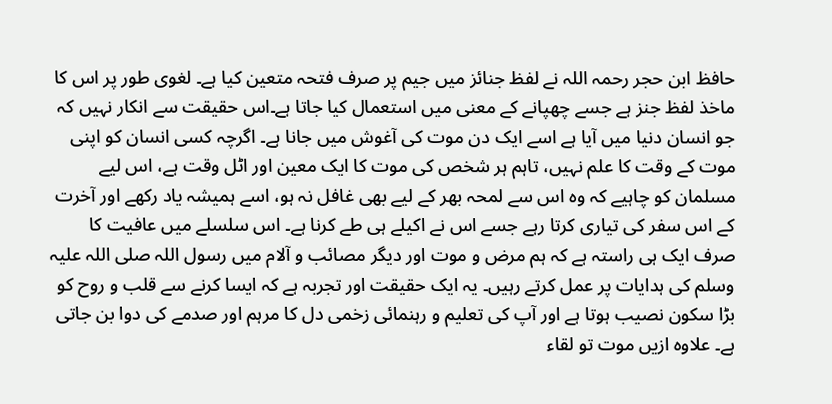حافظ ابن حجر رحمہ اللہ نے لفظ جنائز میں جیم پر صرف فتحہ متعین کیا ہے۔ لغوی طور پر اس کا ماخذ لفظ جنز ہے جسے چھپانے کے معنی میں استعمال کیا جاتا ہے۔اس حقیقت سے انکار نہیں کہ جو انسان دنیا میں آیا ہے اسے ایک دن موت کی آغوش میں جانا ہے۔ اگرچہ کسی انسان کو اپنی موت کے وقت کا علم نہیں، تاہم ہر شخص کی موت کا ایک معین اور اٹل وقت ہے، اس لیے مسلمان کو چاہیے کہ وہ اس سے لمحہ بھر کے لیے بھی غافل نہ ہو، اسے ہمیشہ یاد رکھے اور آخرت کے اس سفر کی تیاری کرتا رہے جسے اس نے اکیلے ہی طے کرنا ہے۔ اس سلسلے میں عافیت کا صرف ایک ہی راستہ ہے کہ ہم مرض و موت اور دیگر مصائب و آلام میں رسول اللہ صلی اللہ علیہ وسلم کی ہدایات پر عمل کرتے رہیں۔ یہ ایک حقیقت اور تجربہ ہے کہ ایسا کرنے سے قلب و روح کو بڑا سکون نصیب ہوتا ہے اور آپ کی تعلیم و رہنمائی زخمی دل کا مرہم اور صدمے کی دوا بن جاتی ہے۔ علاوہ ازیں موت تو لقاء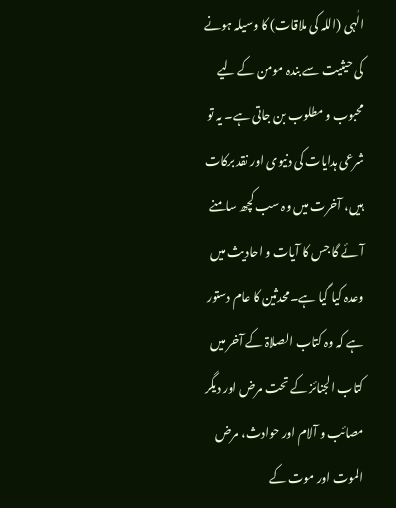الٰہی (اللہ کی ملاقات) کا وسیلہ ہونے کی حیثیت سے بندہ مومن کے لیے محبوب و مطلوب بن جاتی ہے۔ یہ تو شرعی ہدایات کی دنیوی اور نقد برکات ہیں، آخرت میں وہ سب کچھ سامنے آئے گا جس کا آیات و احادیث میں وعدہ کیا گیا ہے۔محدثین کا عام دستور ہے کہ وہ کتاب الصلاۃ کے آخر میں کتاب الجنائز کے تحت مرض اور دیگر مصائب و آلام اور حوادث، مرض الموت اور موت کے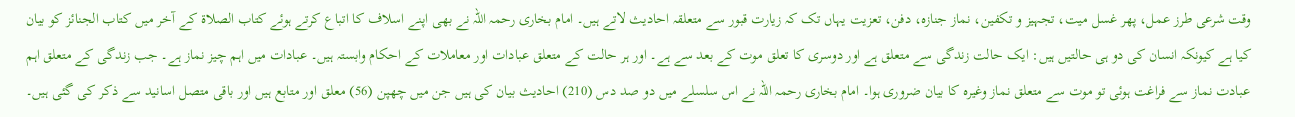وقت شرعی طرز عمل، پھر غسل میت، تجہیز و تکفین، نماز جنازہ، دفن، تعزیت یہاں تک کہ زیارت قبور سے متعلقہ احادیث لاتے ہیں۔ امام بخاری رحمہ اللہ نے بھی اپنے اسلاف کا اتباع کرتے ہوئے کتاب الصلاۃ کے آخر میں کتاب الجنائز کو بیان کیا ہے کیونکہ انسان کی دو ہی حالتیں ہیں: ایک حالت زندگی سے متعلق ہے اور دوسری کا تعلق موت کے بعد سے ہے۔ اور ہر حالت کے متعلق عبادات اور معاملات کے احکام وابستہ ہیں۔ عبادات میں اہم چیز نماز ہے۔ جب زندگی کے متعلق اہم عبادت نماز سے فراغت ہوئی تو موت سے متعلق نماز وغیرہ کا بیان ضروری ہوا۔ امام بخاری رحمہ اللہ نے اس سلسلے میں دو صد دس (210) احادیث بیان کی ہیں جن میں چھپن (56) معلق اور متابع ہیں اور باقی متصل اسانید سے ذکر کی گئی ہیں۔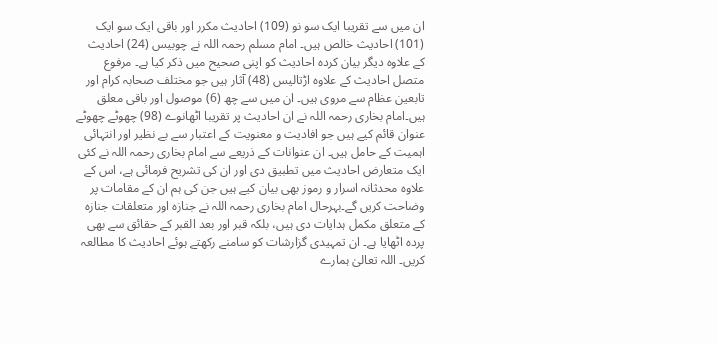ان میں سے تقریبا ایک سو نو (109) احادیث مکرر اور باقی ایک سو ایک (101) احادیث خالص ہیں۔ امام مسلم رحمہ اللہ نے چوبیس (24) احادیث کے علاوہ دیگر بیان کردہ احادیث کو اپنی صحیح میں ذکر کیا ہے۔ مرفوع متصل احادیث کے علاوہ اڑتالیس (48) آثار ہیں جو مختلف صحابہ کرام اور تابعین عظام سے مروی ہیں۔ ان میں سے چھ (6) موصول اور باقی معلق ہیں۔امام بخاری رحمہ اللہ نے ان احادیث پر تقریبا اٹھانوے (98) چھوٹے چھوٹے عنوان قائم کیے ہیں جو افادیت و معنویت کے اعتبار سے بے نظیر اور انتہائی اہمیت کے حامل ہیں۔ ان عنوانات کے ذریعے سے امام بخاری رحمہ اللہ نے کئی ایک متعارض احادیث میں تطبیق دی اور ان کی تشریح فرمائی ہے، اس کے علاوہ محدثانہ اسرار و رموز بھی بیان کیے ہیں جن کی ہم ان کے مقامات پر وضاحت کریں گے۔بہرحال امام بخاری رحمہ اللہ نے جنازہ اور متعلقات جنازہ کے متعلق مکمل ہدایات دی ہیں، بلکہ قبر اور بعد القبر کے حقائق سے بھی پردہ اٹھایا ہے۔ ان تمہیدی گزارشات کو سامنے رکھتے ہوئے احادیث کا مطالعہ کریں۔ اللہ تعالیٰ ہمارے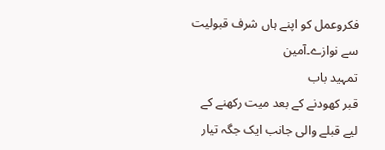فکروعمل کو اپنے ہاں شرف قبولیت سے نوازے۔آمين
تمہید باب
قبر کھودنے کے بعد میت رکھنے کے لیے قبلے والی جانب ایک جگہ تیار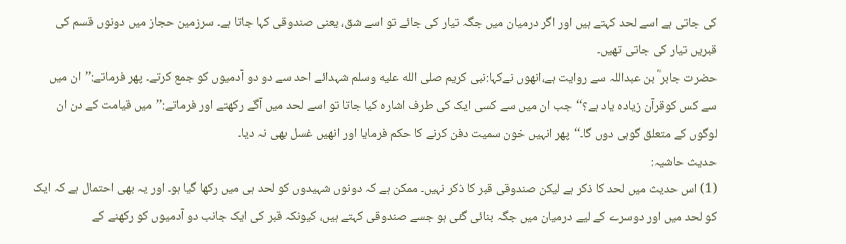کی جاتی ہے اسے لحد کہتے ہیں اور اگر درمیان میں جگہ تیار کی جائے تو اسے شق، یعنی صندوقی کہا جاتا ہے۔ سرزمین حجاز میں دونوں قسم کی قبریں تیار کی جاتی تھیں۔
حضرت جابر ؓ بن عبداللہ سے روایت ہے،انھوں نےکہا:نبی کریم صلى الله عليه وسلم شہدائے احد سے دو دو آدمیوں کو جمع کرتے۔ پھر فرماتے:’’ان میں سے کس کوقرآن زیادہ یاد ہے؟‘‘جب ان میں سے کسی ایک کی طرف اشارہ کیا جاتا تو اسے لحد میں آگے رکھتے اور فرماتے:’’میں قیامت کے دن ان لوگوں کے متعلق گوہی دوں گا۔‘‘پھر انہیں خون سمیت دفن کرنے کا حکم فرمایا اور انھیں غسل بھی نہ دیا۔
حدیث حاشیہ:
(1) اس حدیث میں لحد کا ذکر ہے لیکن صندوقی قبر کا ذکر نہیں۔ ممکن ہے کہ دونوں شہیدوں کو لحد ہی میں رکھا گیا ہو۔ اور یہ بھی احتمال ہے کہ ایک کو لحد میں اور دوسرے کے لیے درمیان میں جگہ بنائی گئی ہو جسے صندوقی کہتے ہیں، کیونکہ قبر کی ایک جانب دو آدمیوں کو رکھنے کے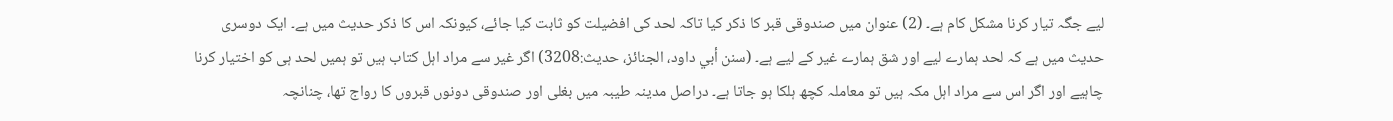لیے جگہ تیار کرنا مشکل کام ہے۔ (2) عنوان میں صندوقی قبر کا ذکر کیا تاکہ لحد کی افضیلت کو ثابت کیا جائے، کیونکہ اس کا ذکر حدیث میں ہے۔ ایک دوسری حدیث میں ہے کہ لحد ہمارے لیے اور شق ہمارے غیر کے لیے ہے۔ (سنن أبي داود، الجنائز، حدیث:3208) اگر غیر سے مراد اہل کتاب ہیں تو ہمیں لحد ہی کو اختیار کرنا چاہیے اور اگر اس سے مراد اہل مکہ ہیں تو معاملہ کچھ ہلکا ہو جاتا ہے۔ دراصل مدینہ طیبہ میں بغلی اور صندوقی دونوں قبروں کا رواج تھا، چنانچہ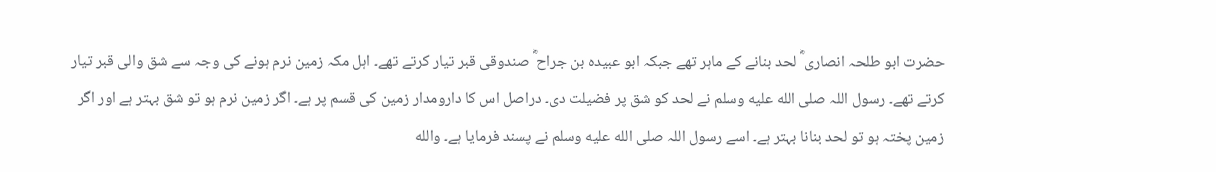حضرت ابو طلحہ انصاری ؓ لحد بنانے کے ماہر تھے جبکہ ابو عبیدہ بن جراح ؓ صندوقی قبر تیار کرتے تھے۔ اہل مکہ زمین نرم ہونے کی وجہ سے شق والی قبر تیار کرتے تھے۔ رسول اللہ صلى الله عليه وسلم نے لحد کو شق پر فضیلت دی۔ دراصل اس کا دارومدار زمین کی قسم پر ہے۔ اگر زمین نرم ہو تو شق بہتر ہے اور اگر زمین پختہ ہو تو لحد بنانا بہتر ہے۔ اسے رسول اللہ صلى الله عليه وسلم نے پسند فرمایا ہے۔ والله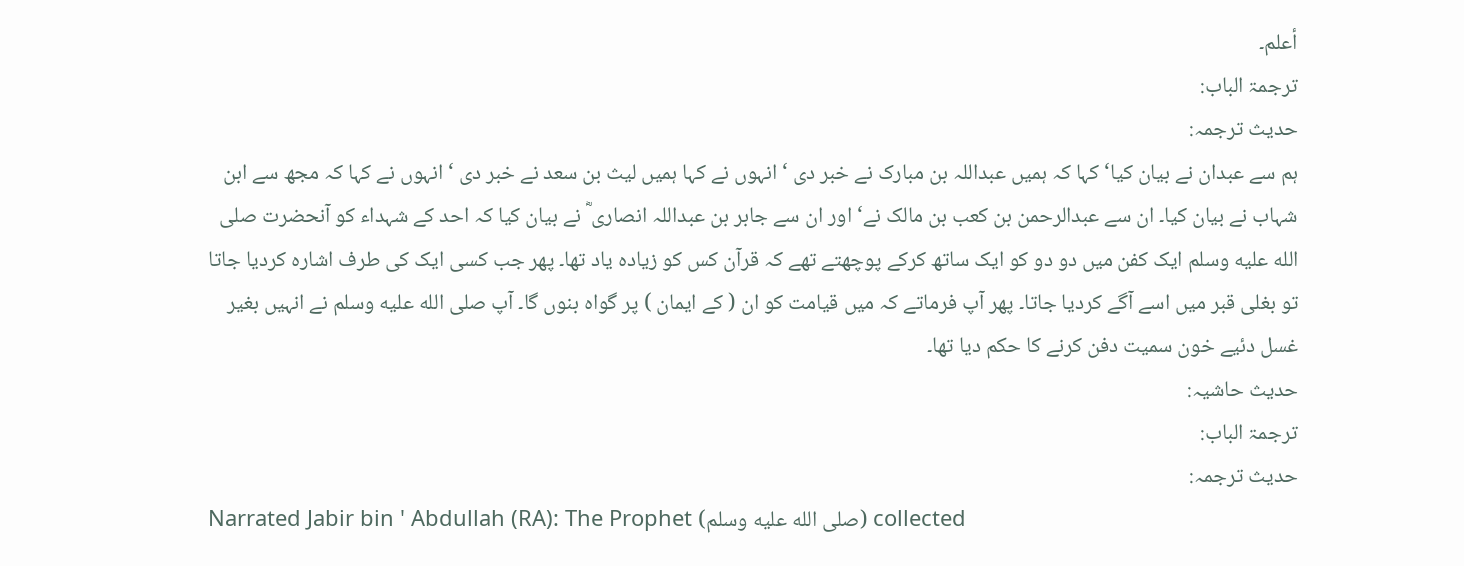أعلم۔
ترجمۃ الباب:
حدیث ترجمہ:
ہم سے عبدان نے بیان کیا‘ کہا کہ ہمیں عبداللہ بن مبارک نے خبر دی ‘ انہوں نے کہا ہمیں لیث بن سعد نے خبر دی ‘ انہوں نے کہا کہ مجھ سے ابن شہاب نے بیان کیا۔ ان سے عبدالرحمن بن کعب بن مالک نے‘ اور ان سے جابر بن عبداللہ انصاری ؓ نے بیان کیا کہ احد کے شہداء کو آنحضرت صلى الله عليه وسلم ایک کفن میں دو دو کو ایک ساتھ کرکے پوچھتے تھے کہ قرآن کس کو زیادہ یاد تھا۔ پھر جب کسی ایک کی طرف اشارہ کردیا جاتا تو بغلی قبر میں اسے آگے کردیا جاتا۔ پھر آپ فرماتے کہ میں قیامت کو ان ( کے ایمان ) پر گواہ بنوں گا۔ آپ صلى الله عليه وسلم نے انہیں بغیر غسل دئیے خون سمیت دفن کرنے کا حکم دیا تھا۔
حدیث حاشیہ:
ترجمۃ الباب:
حدیث ترجمہ:
Narrated Jabir bin ' Abdullah (RA): The Prophet (صلى الله عليه وسلم) collected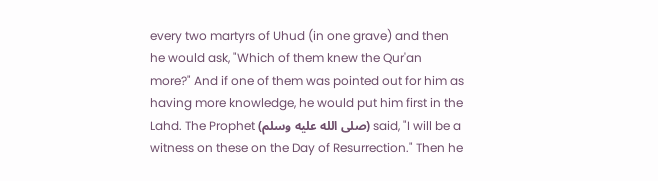every two martyrs of Uhud (in one grave) and then he would ask, "Which of them knew the Qur'an more?" And if one of them was pointed out for him as having more knowledge, he would put him first in the Lahd. The Prophet (صلى الله عليه وسلم) said, "I will be a witness on these on the Day of Resurrection." Then he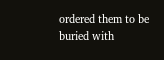ordered them to be buried with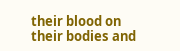their blood on their bodies and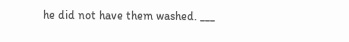he did not have them washed. ___